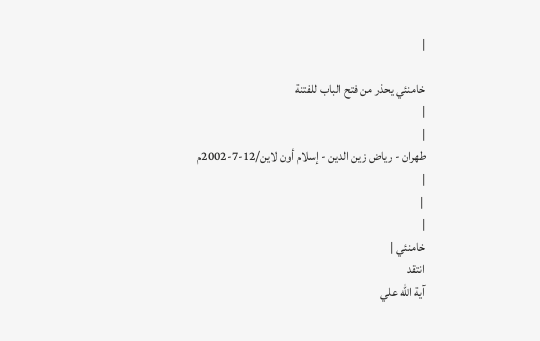|

خامنئي يحذر من فتح الباب للفتنة
|
|
طهران - رياض زين الدين - إسلام أون لاين/12-7-2002م
|
 |
|
خامنئي |
انتقد
آية الله علي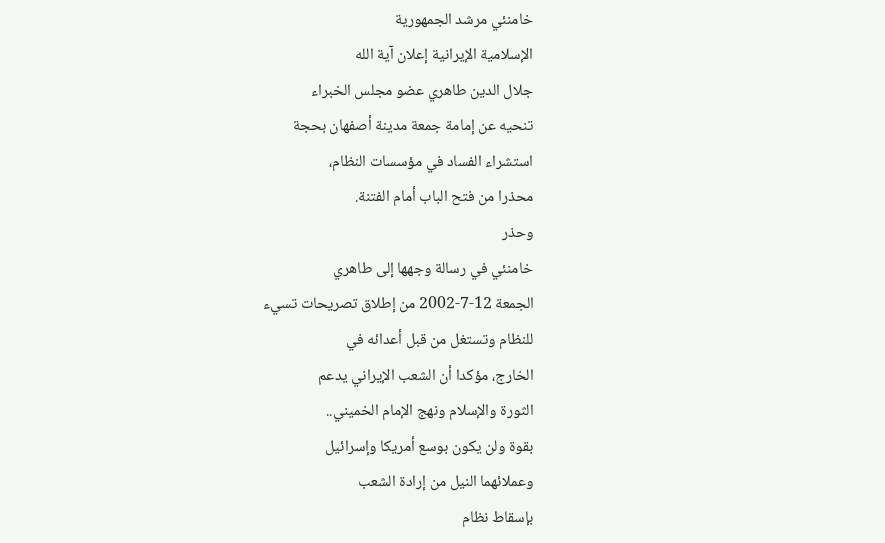خامنئي مرشد الجمهورية
الإسلامية الإيرانية إعلان آية الله
جلال الدين طاهري عضو مجلس الخبراء
تنحيه عن إمامة جمعة مدينة أصفهان بحجة
استشراء الفساد في مؤسسات النظام،
محذرا من فتح الباب أمام الفتنة.
وحذر
خامنئي في رسالة وجهها إلى طاهري
الجمعة 12-7-2002 من إطلاق تصريحات تسيء
للنظام وتستغل من قبل أعدائه في
الخارج، مؤكدا أن الشعب الإيراني يدعم
الثورة والإسلام ونهج الإمام الخميني..
بقوة ولن يكون بوسع أمريكا وإسرائيل
وعملائهما النيل من إرادة الشعب
بإسقاط نظام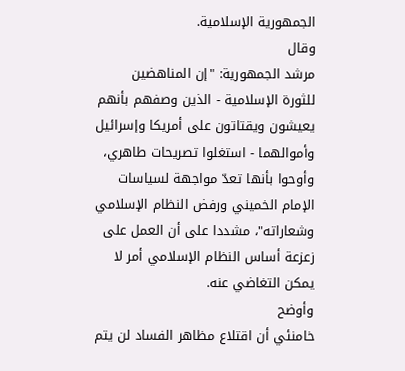الجمهورية الإسلامية.
وقال
مرشد الجمهورية: "إن المناهضين
للثورة الإسلامية - الذين وصفهم بأنهم
يعيشون ويقتاتون على أمريكا وإسرائيل
وأموالهما - استغلوا تصريحات طاهري،
وأوحوا بأنها تعدّ مواجهة لسياسات
الإمام الخميني ورفض النظام الإسلامي
وشعاراته"، مشددا على أن العمل على
زعزعة أساس النظام الإسلامي أمر لا
يمكن التغاضي عنه.
وأوضح
خامنئي أن اقتلاع مظاهر الفساد لن يتم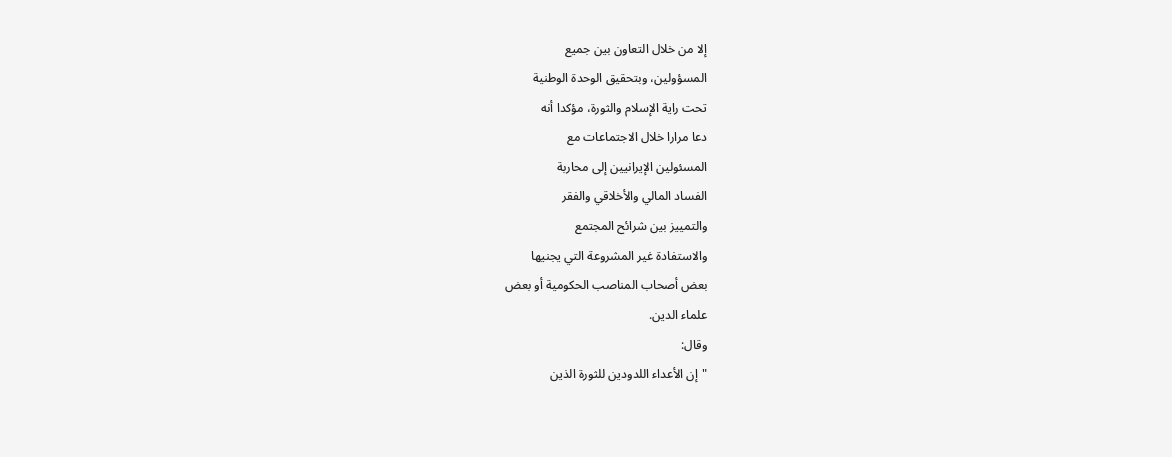إلا من خلال التعاون بين جميع
المسؤولين، وبتحقيق الوحدة الوطنية
تحت راية الإسلام والثورة، مؤكدا أنه
دعا مرارا خلال الاجتماعات مع
المسئولين الإيرانيين إلى محاربة
الفساد المالي والأخلاقي والفقر
والتمييز بين شرائح المجتمع
والاستفادة غير المشروعة التي يجنيها
بعض أصحاب المناصب الحكومية أو بعض
علماء الدين.
وقال:
"إن الأعداء اللدودين للثورة الذين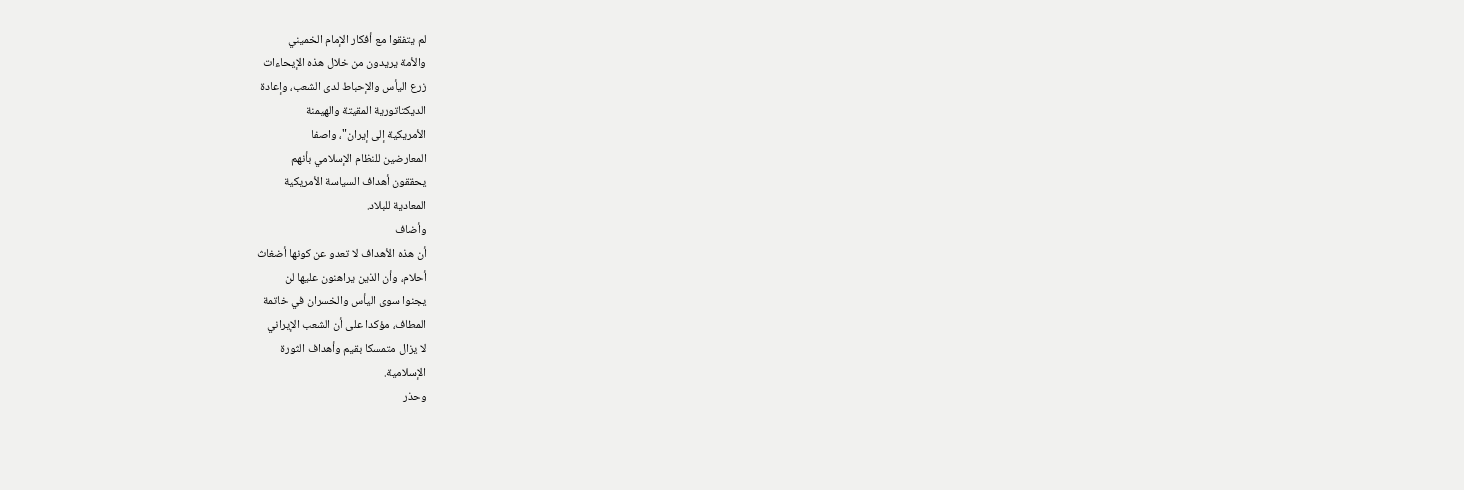لم يتفقوا مع أفكار الإمام الخميني
والأمة يريدون من خلال هذه الإيحاءات
زرع اليأس والإحباط لدى الشعب، وإعادة
الديكتاتورية المقيتة والهيمنة
الأمريكية إلى إيران"، واصفا
المعارضين للنظام الإسلامي بأنهم
يحققون أهداف السياسة الأمريكية
المعادية للبلاد.
وأضاف
أن هذه الأهداف لا تعدو عن كونها أضغاث
أحلام، وأن الذين يراهنون عليها لن
يجنوا سوى اليأس والخسران في خاتمة
المطاف، مؤكدا على أن الشعب الإيراني
لا يزال متمسكا بقيم وأهداف الثورة
الإسلامية.
وحذر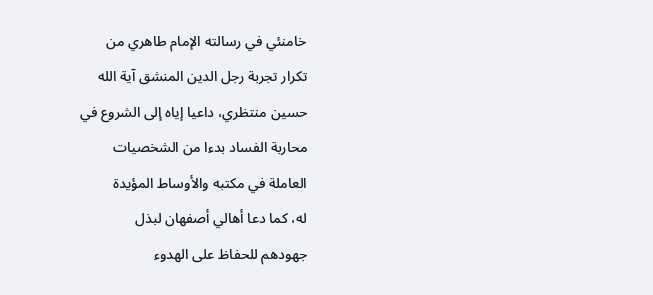خامنئي في رسالته الإمام طاهري من
تكرار تجربة رجل الدين المنشق آية الله
حسين منتظري، داعيا إياه إلى الشروع في
محاربة الفساد بدءا من الشخصيات
العاملة في مكتبه والأوساط المؤيدة
له، كما دعا أهالي أصفهان لبذل
جهودهم للحفاظ على الهدوء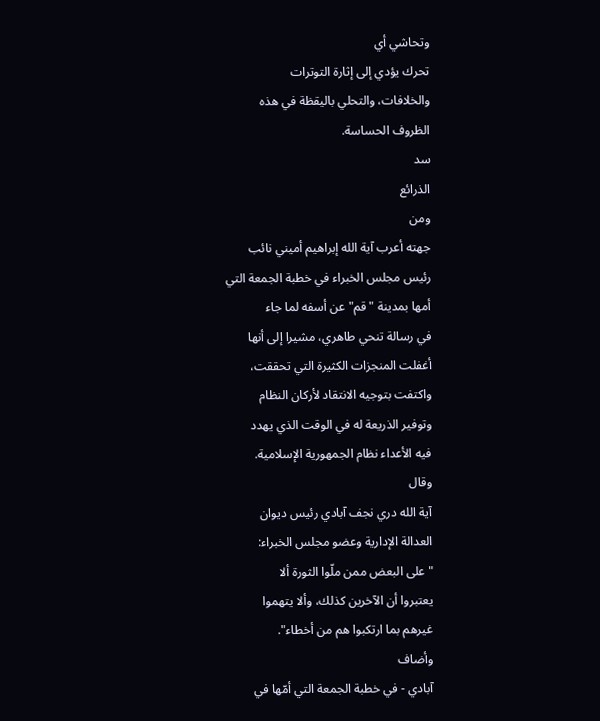وتحاشي أي
تحرك يؤدي إلى إثارة التوترات
والخلافات، والتحلي باليقظة في هذه
الظروف الحساسة.
سد
الذرائع
ومن
جهته أعرب آية الله إبراهيم أميني نائب
رئيس مجلس الخبراء في خطبة الجمعة التي
أمها بمدينة "قم" عن أسفه لما جاء
في رسالة تنحي طاهري، مشيرا إلى أنها
أغفلت المنجزات الكثيرة التي تحققت،
واكتفت بتوجيه الانتقاد لأركان النظام
وتوفير الذريعة له في الوقت الذي يهدد
فيه الأعداء نظام الجمهورية الإسلامية.
وقال
آية الله دري نجف آبادي رئيس ديوان
العدالة الإدارية وعضو مجلس الخبراء:
"على البعض ممن ملّوا الثورة ألا
يعتبروا أن الآخرين كذلك، وألا يتهموا
غيرهم بما ارتكبوا هم من أخطاء".
وأضاف
آبادي - في خطبة الجمعة التي أمّها في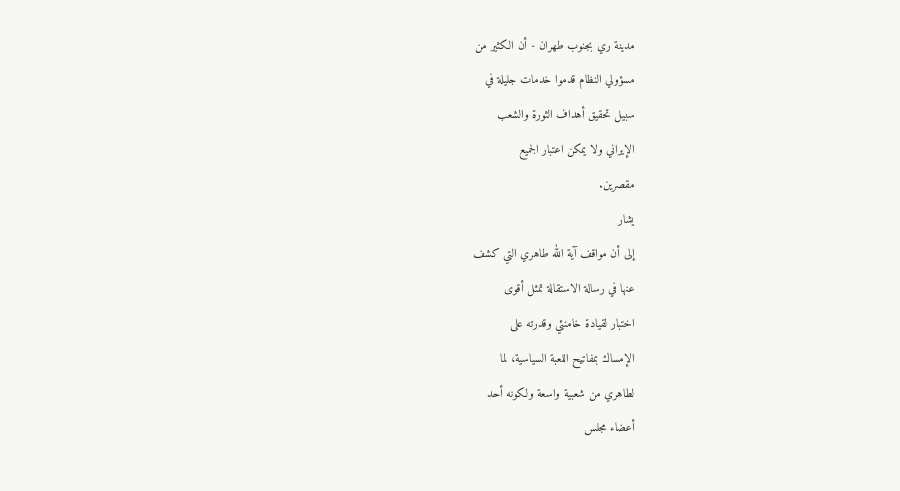مدينة ري بجنوب طهران - أن الكثير من
مسؤولي النظام قدموا خدمات جليلة في
سبيل تحقيق أهداف الثورة والشعب
الإيراني ولا يمكن اعتبار الجميع
مقصرين.
يشار
إلى أن مواقف آية الله طاهري التي كشف
عنها في رسالة الاستقالة تمثل أقوى
اختبار لقيادة خامنئي وقدرته على
الإمساك بمفاتيح اللعبة السياسية، لما
لطاهري من شعبية واسعة ولكونه أحد
أعضاء مجلس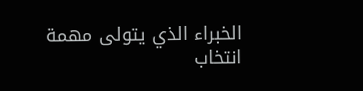الخبراء الذي يتولى مهمة
انتخاب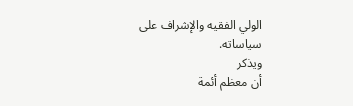الولي الفقيه والإشراف على
سياساته.
ويذكر
أن معظم أئمة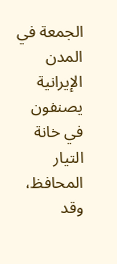الجمعة في المدن
الإيرانية يصنفون في خانة التيار
المحافظ، وقد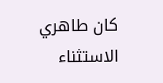كان طاهري الاستثناء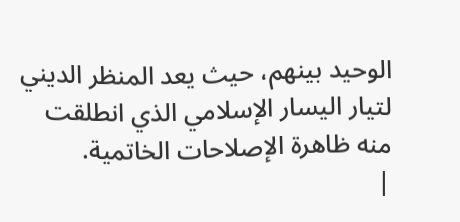الوحيد بينهم، حيث يعد المنظر الديني
لتيار اليسار الإسلامي الذي انطلقت
منه ظاهرة الإصلاحات الخاتمية.
|